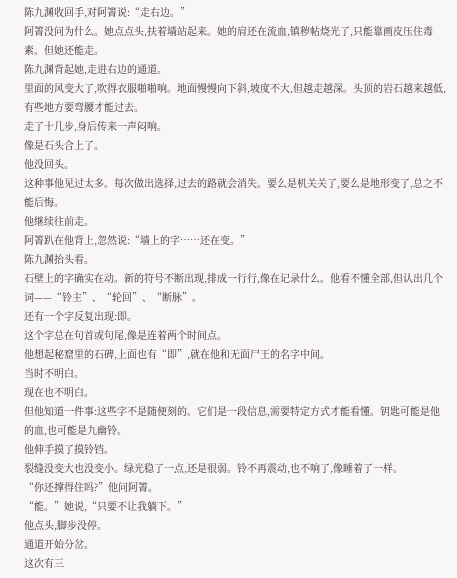陈九渊收回手,对阿箐说:“走右边。”
阿箐没问为什么。她点点头,扶着墙站起来。她的肩还在流血,镇秽帖烧光了,只能靠画皮压住毒素。但她还能走。
陈九渊背起她,走进右边的通道。
里面的风变大了,吹得衣服啪啪响。地面慢慢向下斜,坡度不大,但越走越深。头顶的岩石越来越低,有些地方要弯腰才能过去。
走了十几步,身后传来一声闷响。
像是石头合上了。
他没回头。
这种事他见过太多。每次做出选择,过去的路就会消失。要么是机关关了,要么是地形变了,总之不能后悔。
他继续往前走。
阿箐趴在他背上,忽然说:“墙上的字……还在变。”
陈九渊抬头看。
石壁上的字确实在动。新的符号不断出现,排成一行行,像在记录什么。他看不懂全部,但认出几个词——“铃主”、“轮回”、“断脉”。
还有一个字反复出现:即。
这个字总在句首或句尾,像是连着两个时间点。
他想起秘窟里的石碑,上面也有“即”,就在他和无面尸王的名字中间。
当时不明白。
现在也不明白。
但他知道一件事:这些字不是随便刻的。它们是一段信息,需要特定方式才能看懂。钥匙可能是他的血,也可能是九幽铃。
他伸手摸了摸铃铛。
裂缝没变大也没变小。绿光稳了一点,还是很弱。铃不再震动,也不响了,像睡着了一样。
“你还撑得住吗?”他问阿箐。
“能。”她说,“只要不让我躺下。”
他点头,脚步没停。
通道开始分岔。
这次有三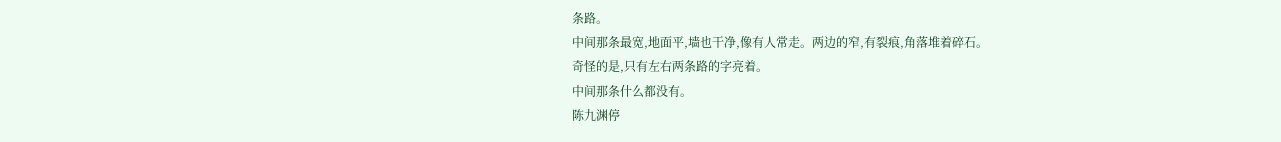条路。
中间那条最宽,地面平,墙也干净,像有人常走。两边的窄,有裂痕,角落堆着碎石。
奇怪的是,只有左右两条路的字亮着。
中间那条什么都没有。
陈九渊停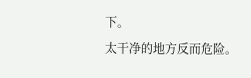下。
太干净的地方反而危险。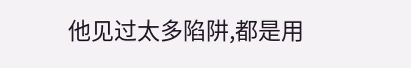他见过太多陷阱,都是用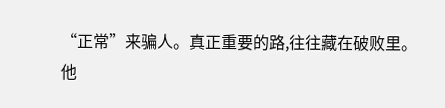“正常”来骗人。真正重要的路,往往藏在破败里。
他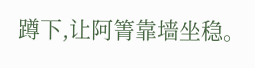蹲下,让阿箐靠墙坐稳。